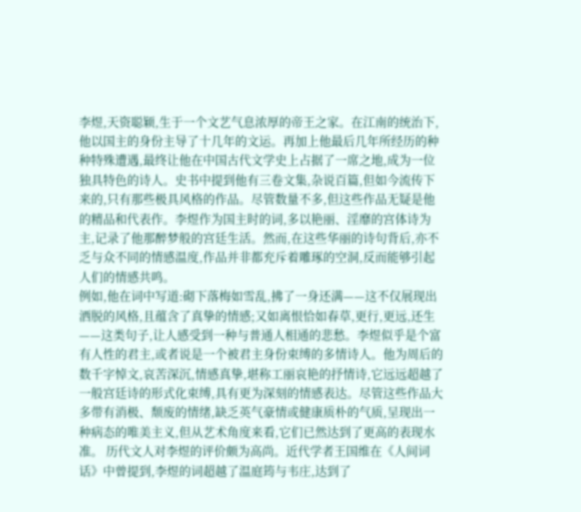李煜,天资聪颖,生于一个文艺气息浓厚的帝王之家。在江南的统治下,他以国主的身份主导了十几年的文运。再加上他最后几年所经历的种种特殊遭遇,最终让他在中国古代文学史上占据了一席之地,成为一位独具特色的诗人。史书中提到他有三卷文集,杂说百篇,但如今流传下来的,只有那些极具风格的作品。尽管数量不多,但这些作品无疑是他的精品和代表作。李煜作为国主时的词,多以艳丽、淫靡的宫体诗为主,记录了他那醉梦般的宫廷生活。然而,在这些华丽的诗句背后,亦不乏与众不同的情感温度,作品并非都充斥着雕琢的空洞,反而能够引起人们的情感共鸣。
例如,他在词中写道:砌下落梅如雪乱,拂了一身还满——这不仅展现出洒脱的风格,且蕴含了真挚的情感;又如离恨恰如春草,更行,更远,还生——这类句子,让人感受到一种与普通人相通的悲愁。李煜似乎是个富有人性的君主,或者说是一个被君主身份束缚的多情诗人。他为周后的数千字悼文,哀苦深沉,情感真挚,堪称工丽哀艳的抒情诗,它远远超越了一般宫廷诗的形式化束缚,具有更为深刻的情感表达。尽管这些作品大多带有消极、颓废的情绪,缺乏英气豪情或健康质朴的气质,呈现出一种病态的唯美主义,但从艺术角度来看,它们已然达到了更高的表现水准。 历代文人对李煜的评价颇为高尚。近代学者王国维在《人间词话》中曾提到,李煜的词超越了温庭筠与韦庄,达到了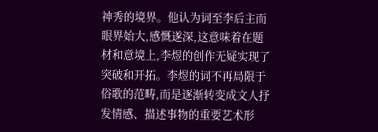神秀的境界。他认为词至李后主而眼界始大,感慨遂深,这意味着在题材和意境上,李煜的创作无疑实现了突破和开拓。李煜的词不再局限于俗歌的范畴,而是逐渐转变成文人抒发情感、描述事物的重要艺术形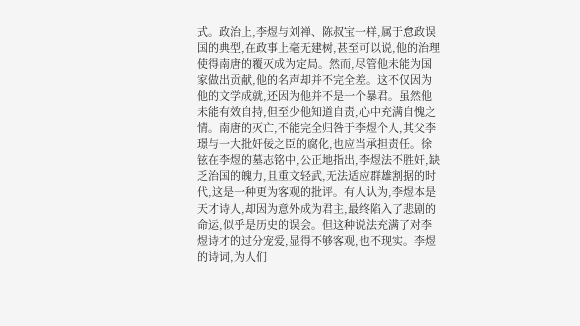式。政治上,李煜与刘禅、陈叔宝一样,属于怠政误国的典型,在政事上毫无建树,甚至可以说,他的治理使得南唐的覆灭成为定局。然而,尽管他未能为国家做出贡献,他的名声却并不完全差。这不仅因为他的文学成就,还因为他并不是一个暴君。虽然他未能有效自持,但至少他知道自责,心中充满自愧之情。南唐的灭亡,不能完全归咎于李煜个人,其父李璟与一大批奸佞之臣的腐化,也应当承担责任。徐铉在李煜的墓志铭中,公正地指出,李煜法不胜奸,缺乏治国的魄力,且重文轻武,无法适应群雄割据的时代,这是一种更为客观的批评。有人认为,李煜本是天才诗人,却因为意外成为君主,最终陷入了悲剧的命运,似乎是历史的误会。但这种说法充满了对李煜诗才的过分宠爱,显得不够客观,也不现实。李煜的诗词,为人们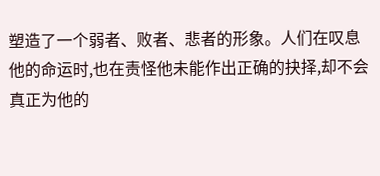塑造了一个弱者、败者、悲者的形象。人们在叹息他的命运时,也在责怪他未能作出正确的抉择,却不会真正为他的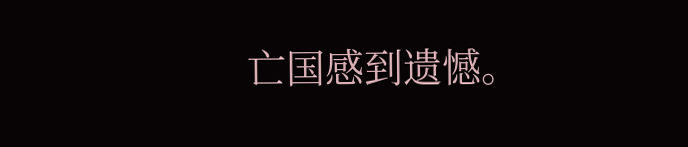亡国感到遗憾。